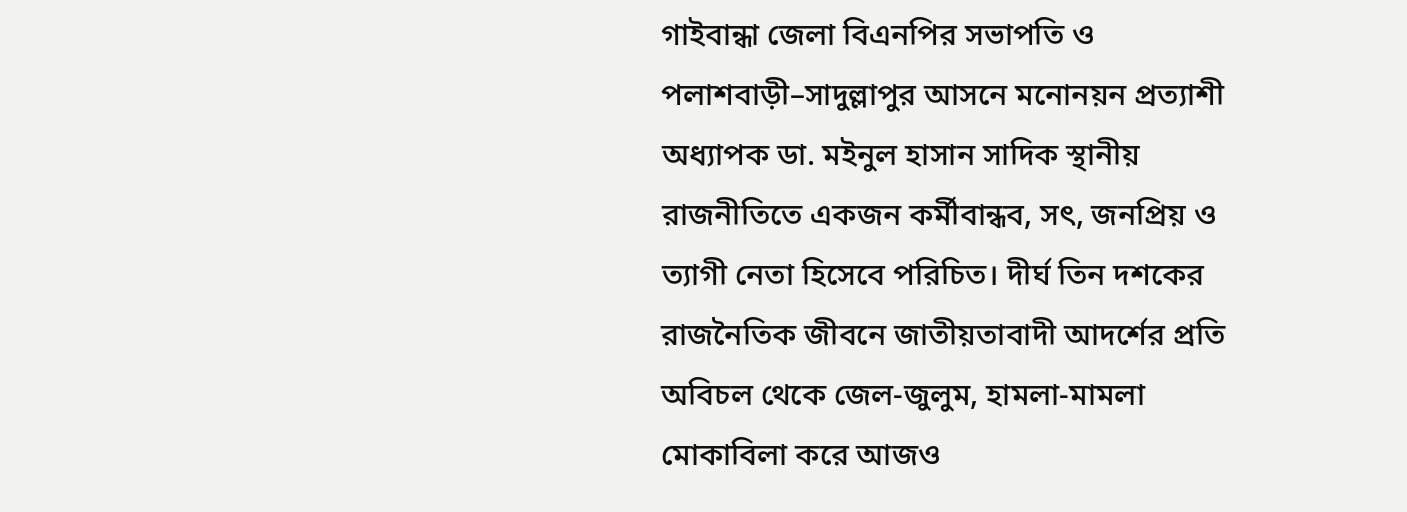গাইবান্ধা জেলা বিএনপির সভাপতি ও পলাশবাড়ী–সাদুল্লাপুর আসনে মনোনয়ন প্রত্যাশী অধ্যাপক ডা. মইনুল হাসান সাদিক স্থানীয় রাজনীতিতে একজন কর্মীবান্ধব, সৎ, জনপ্রিয় ও ত্যাগী নেতা হিসেবে পরিচিত। দীর্ঘ তিন দশকের রাজনৈতিক জীবনে জাতীয়তাবাদী আদর্শের প্রতি অবিচল থেকে জেল-জুলুম, হামলা-মামলা মোকাবিলা করে আজও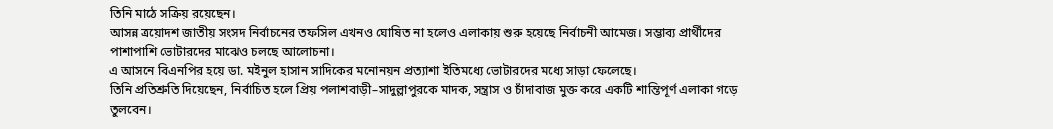তিনি মাঠে সক্রিয় রয়েছেন।
আসন্ন ত্রয়োদশ জাতীয় সংসদ নির্বাচনের তফসিল এখনও ঘোষিত না হলেও এলাকায় শুরু হয়েছে নির্বাচনী আমেজ। সম্ভাব্য প্রার্থীদের পাশাপাশি ভোটারদের মাঝেও চলছে আলোচনা।
এ আসনে বিএনপির হয়ে ডা. মইনুল হাসান সাদিকের মনোনয়ন প্রত্যাশা ইতিমধ্যে ভোটারদের মধ্যে সাড়া ফেলেছে।
তিনি প্রতিশ্রুতি দিয়েছেন, নির্বাচিত হলে প্রিয় পলাশবাড়ী–সাদুল্লাপুরকে মাদক, সন্ত্রাস ও চাঁদাবাজ মুক্ত করে একটি শান্তিপূর্ণ এলাকা গড়ে তুলবেন।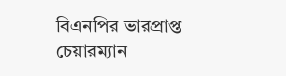বিএনপির ভারপ্রাপ্ত চেয়ারম্যান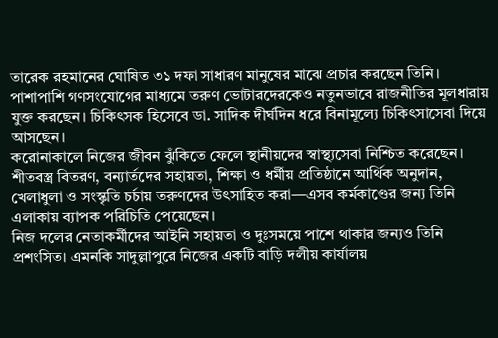তারেক রহমানের ঘোষিত ৩১ দফা সাধারণ মানুষের মাঝে প্রচার করছেন তিনি। পাশাপাশি গণসংযোগের মাধ্যমে তরুণ ভোটারদেরকেও নতুনভাবে রাজনীতির মূলধারায় যুক্ত করছেন। চিকিৎসক হিসেবে ডা. সাদিক দীর্ঘদিন ধরে বিনামূল্যে চিকিৎসাসেবা দিয়ে আসছেন।
করোনাকালে নিজের জীবন ঝুঁকিতে ফেলে স্থানীয়দের স্বাস্থ্যসেবা নিশ্চিত করেছেন। শীতবস্ত্র বিতরণ, বন্যার্তদের সহায়তা, শিক্ষা ও ধর্মীয় প্রতিষ্ঠানে আর্থিক অনুদান, খেলাধুলা ও সংস্কৃতি চর্চায় তরুণদের উৎসাহিত করা—এসব কর্মকাণ্ডের জন্য তিনি এলাকায় ব্যাপক পরিচিতি পেয়েছেন।
নিজ দলের নেতাকর্মীদের আইনি সহায়তা ও দুঃসময়ে পাশে থাকার জন্যও তিনি প্রশংসিত। এমনকি সাদুল্লাপুরে নিজের একটি বাড়ি দলীয় কার্যালয়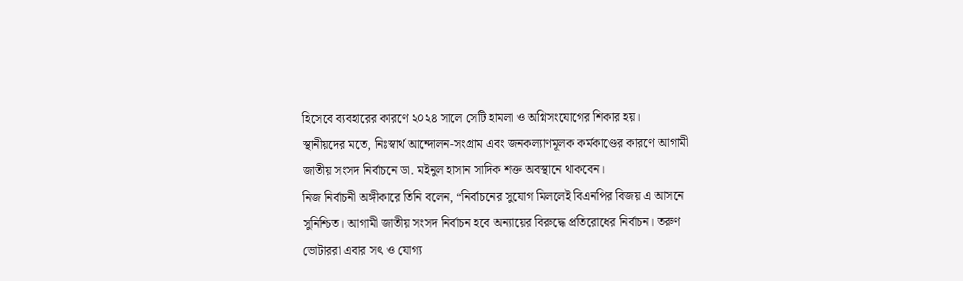হিসেবে ব্যবহারের কারণে ২০২৪ সালে সেটি হামলা ও অগ্নিসংযোগের শিকার হয়।
স্থানীয়দের মতে, নিঃস্বার্থ আন্দোলন-সংগ্রাম এবং জনকল্যাণমূলক কর্মকাণ্ডের কারণে আগামী জাতীয় সংসদ নির্বাচনে ডা. মইনুল হাসান সাদিক শক্ত অবস্থানে থাকবেন।
নিজ নির্বাচনী অঙ্গীকারে তিনি বলেন, “নির্বাচনের সুযোগ মিললেই বিএনপির বিজয় এ আসনে সুনিশ্চিত। আগামী জাতীয় সংসদ নির্বাচন হবে অন্যায়ের বিরুদ্ধে প্রতিরোধের নির্বাচন। তরুণ ভোটাররা এবার সৎ ও যোগ্য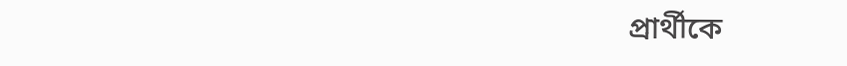প্রার্থীকে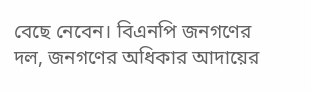বেছে নেবেন। বিএনপি জনগণের দল, জনগণের অধিকার আদায়ের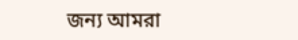জন্য আমরা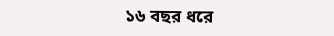১৬ বছর ধরে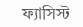ফ্যাসিস্ট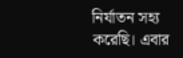নির্যাতন সহ্য করেছি। এবার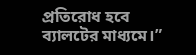প্রতিরোধ হবে ব্যালটের মাধ্যমে।”